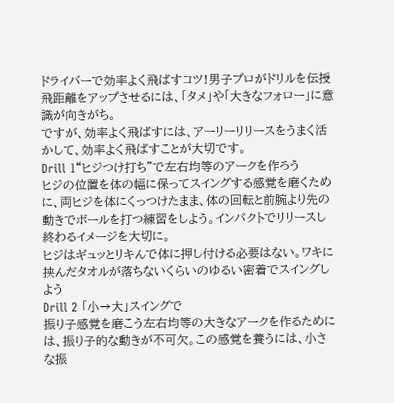ドライバーで効率よく飛ばすコツ!男子プロがドリルを伝授
飛距離をアップさせるには、「タメ」や「大きなフォロー」に意識が向きがち。
ですが、効率よく飛ばすには、アーリーリリースをうまく活かして、効率よく飛ばすことが大切です。
Drill 1“ヒジつけ打ち”で左右均等のアークを作ろう
ヒジの位置を体の幅に保ってスイングする感覚を磨くために、両ヒジを体にくっつけたまま、体の回転と前腕より先の動きでボールを打つ練習をしよう。インパクトでリリースし終わるイメージを大切に。
ヒジはギュッとリキんで体に押し付ける必要はない。ワキに挟んだタオルが落ちないくらいのゆるい密着でスイングしよう
Drill 2 「小→大」スイングで
振り子感覚を磨こう左右均等の大きなアークを作るためには、振り子的な動きが不可欠。この感覚を養うには、小さな振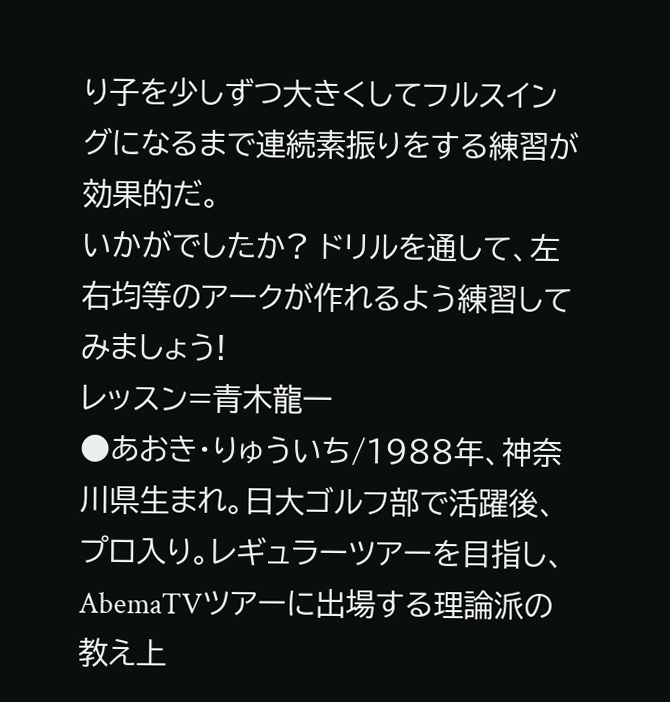り子を少しずつ大きくしてフルスイングになるまで連続素振りをする練習が効果的だ。
いかがでしたか? ドリルを通して、左右均等のアークが作れるよう練習してみましょう!
レッスン=青木龍一
●あおき・りゅういち/1988年、神奈川県生まれ。日大ゴルフ部で活躍後、プロ入り。レギュラーツアーを目指し、AbemaTVツアーに出場する理論派の教え上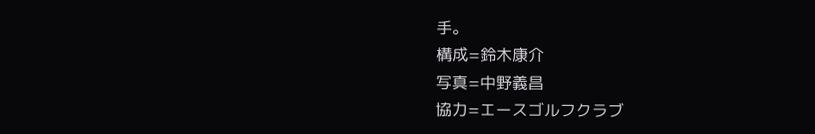手。
構成=鈴木康介
写真=中野義昌
協力=エースゴルフクラブ